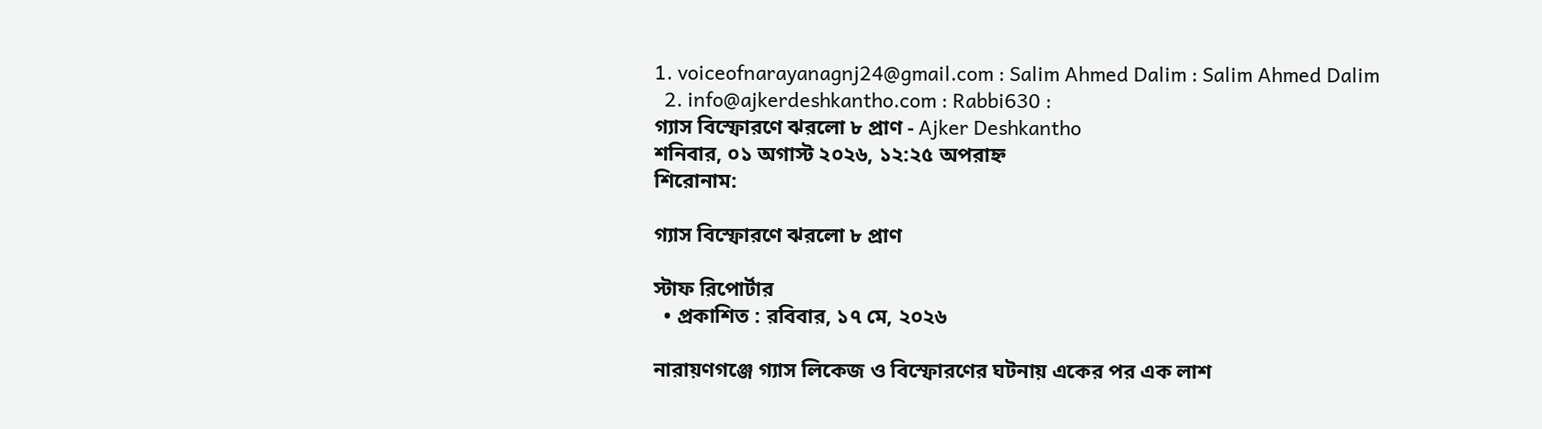1. voiceofnarayanagnj24@gmail.com : Salim Ahmed Dalim : Salim Ahmed Dalim
  2. info@ajkerdeshkantho.com : Rabbi630 :
গ্যাস বিস্ফোরণে ঝরলো ৮ প্রাণ - Ajker Deshkantho
শনিবার, ০১ অগাস্ট ২০২৬, ১২:২৫ অপরাহ্ন
শিরোনাম:

গ্যাস বিস্ফোরণে ঝরলো ৮ প্রাণ

স্টাফ রিপোর্টার
  • প্রকাশিত : রবিবার, ১৭ মে, ২০২৬

নারায়ণগঞ্জে গ্যাস লিকেজ ও বিস্ফোরণের ঘটনায় একের পর এক লাশ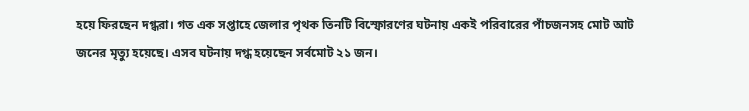হয়ে ফিরছেন দগ্ধরা। গত এক সপ্তাহে জেলার পৃথক তিনটি বিস্ফোরণের ঘটনায় একই পরিবারের পাঁচজনসহ মোট আট জনের মৃত্যু হয়েছে। এসব ঘটনায় দগ্ধ হয়েছেন সর্বমোট ২১ জন।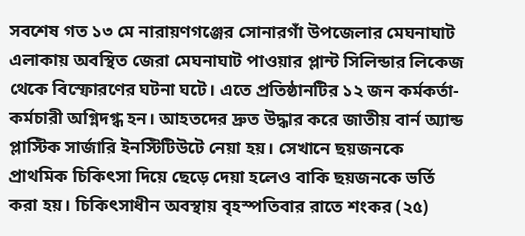সবশেষ গত ১৩ মে নারায়ণগঞ্জের সোনারগাঁ উপজেলার মেঘনাঘাট এলাকায় অবস্থিত জেরা মেঘনাঘাট পাওয়ার প্লান্ট সিলিন্ডার লিকেজ থেকে বিস্ফোরণের ঘটনা ঘটে। এতে প্রতিষ্ঠানটির ১২ জন কর্মকর্তা-কর্মচারী অগ্নিদগ্ধ হন। আহতদের দ্রুত উদ্ধার করে জাতীয় বার্ন অ্যান্ড প্লাস্টিক সার্জারি ইনস্টিটিউটে নেয়া হয়। সেখানে ছয়জনকে প্রাথমিক চিকিৎসা দিয়ে ছেড়ে দেয়া হলেও বাকি ছয়জনকে ভর্তি করা হয়। চিকিৎসাধীন অবস্থায় বৃহস্পতিবার রাতে শংকর (২৫)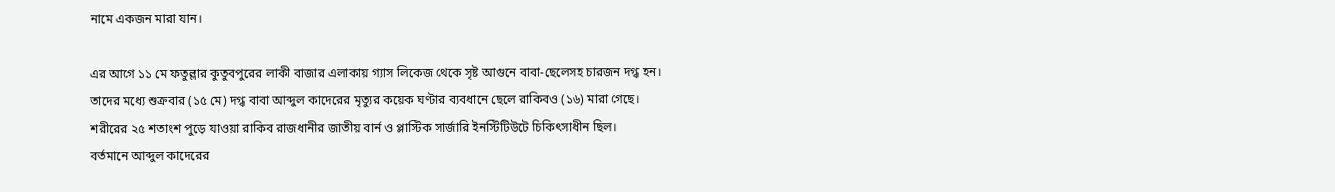নামে একজন মারা যান।

এর আগে ১১ মে ফতুল্লার কুতুবপুরের লাকী বাজার এলাকায় গ্যাস লিকেজ থেকে সৃষ্ট আগুনে বাবা-ছেলেসহ চারজন দগ্ধ হন। তাদের মধ্যে শুক্রবার (১৫ মে) দগ্ধ বাবা আব্দুল কাদেরের মৃত্যুর কয়েক ঘণ্টার ব্যবধানে ছেলে রাকিবও (১৬) মারা গেছে। শরীরের ২৫ শতাংশ পুড়ে যাওয়া রাকিব রাজধানীর জাতীয় বার্ন ও প্লাস্টিক সার্জারি ইনস্টিটিউটে চিকিৎসাধীন ছিল।
বর্তমানে আব্দুল কাদেরের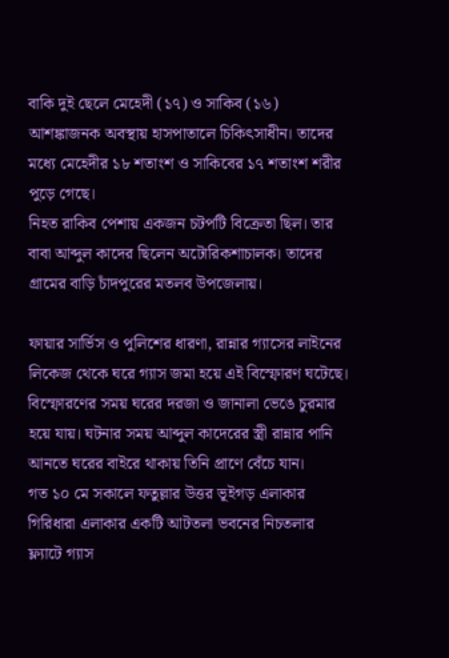বাকি দুই ছেলে মেহেদী (১৭) ও সাকিব (১৬) আশঙ্কাজনক অবস্থায় হাসপাতালে চিকিৎসাধীন। তাদের মধ্যে মেহেদীর ১৮ শতাংশ ও সাকিবের ১৭ শতাংশ শরীর পুড়ে গেছে।
নিহত রাকিব পেশায় একজন চটপটি বিক্রেতা ছিল। তার বাবা আব্দুল কাদের ছিলেন অটোরিকশাচালক। তাদের গ্রামের বাড়ি চাঁদপুরের মতলব উপজেলায়।

ফায়ার সার্ভিস ও পুলিশের ধারণা, রান্নার গ্যাসের লাইনের লিকেজ থেকে ঘরে গ্যাস জমা হয়ে এই বিস্ফোরণ ঘটেছে। বিস্ফোরণের সময় ঘরের দরজা ও জানালা ভেঙে চুরমার হয়ে যায়। ঘটনার সময় আব্দুল কাদেরের স্ত্রী রান্নার পানি আনতে ঘরের বাইরে থাকায় তিনি প্রাণে বেঁচে যান।
গত ১০ মে সকালে ফতুল্লার উত্তর ভূইগড় এলাকার গিরিধারা এলাকার একটি আটতলা ভবনের নিচতলার ফ্ল্যাটে গ্যাস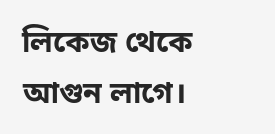লিকেজ থেকে আগুন লাগে।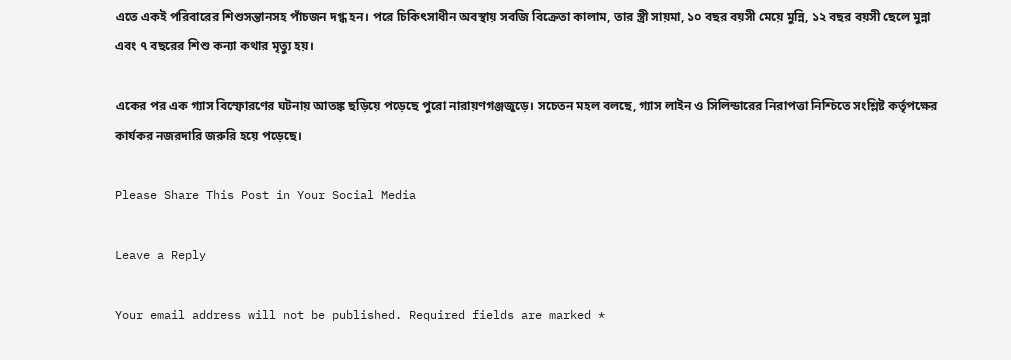এতে একই পরিবারের শিশুসন্তানসহ পাঁচজন দগ্ধ হন। পরে চিকিৎসাধীন অবস্থায় সবজি বিক্রেতা কালাম, তার স্ত্রী সায়মা, ১০ বছর বয়সী মেয়ে মুন্নি, ১২ বছর বয়সী ছেলে মুন্না এবং ৭ বছরের শিশু কন্যা কথার মৃত্যু হয়।

একের পর এক গ্যাস বিস্ফোরণের ঘটনায় আতঙ্ক ছড়িয়ে পড়েছে পুরো নারায়ণগঞ্জজুড়ে। সচেতন মহল বলছে, গ্যাস লাইন ও সিলিন্ডারের নিরাপত্তা নিশ্চিতে সংশ্লিষ্ট কর্তৃপক্ষের কার্যকর নজরদারি জরুরি হয়ে পড়েছে।

Please Share This Post in Your Social Media

Leave a Reply

Your email address will not be published. Required fields are marked *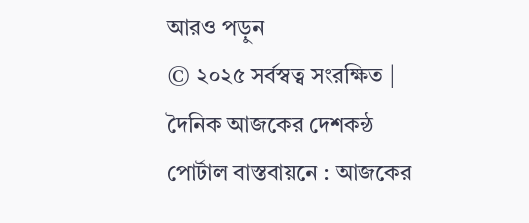আরও পড়ুন
© ২০২৫ সর্বস্বত্ব সংরক্ষিত | দৈনিক আজকের দেশকন্ঠ
পোর্টাল বাস্তবায়নে : আজকের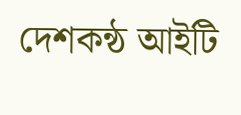দেশকন্ঠ আইটি